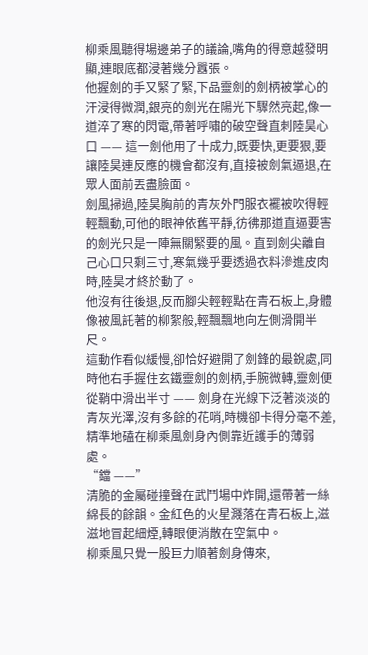柳乘風聽得場邊弟子的議論,嘴角的得意越發明顯,連眼底都浸著幾分囂張。
他握劍的手又緊了緊,下品靈劍的劍柄被掌心的汗浸得微潤,銀亮的劍光在陽光下驟然亮起,像一道淬了寒的閃電,帶著呼嘯的破空聲直刺陸昊心口 —— 這一劍他用了十成力,既要快,更要狠,要讓陸昊連反應的機會都沒有,直接被劍氣逼退,在眾人面前丟盡臉面。
劍風掃過,陸昊胸前的青灰外門服衣襬被吹得輕輕飄動,可他的眼神依舊平靜,彷彿那道直逼要害的劍光只是一陣無關緊要的風。直到劍尖離自己心口只剩三寸,寒氣幾乎要透過衣料滲進皮肉時,陸昊才終於動了。
他沒有往後退,反而腳尖輕輕點在青石板上,身體像被風託著的柳絮般,輕飄飄地向左側滑開半尺。
這動作看似緩慢,卻恰好避開了劍鋒的最銳處,同時他右手握住玄鐵靈劍的劍柄,手腕微轉,靈劍便從鞘中滑出半寸 —— 劍身在光線下泛著淡淡的青灰光澤,沒有多餘的花哨,時機卻卡得分毫不差,精準地磕在柳乘風劍身內側靠近護手的薄弱處。
“鐺 ——”
清脆的金屬碰撞聲在武鬥場中炸開,還帶著一絲綿長的餘韻。金紅色的火星濺落在青石板上,滋滋地冒起細煙,轉眼便消散在空氣中。
柳乘風只覺一股巨力順著劍身傳來,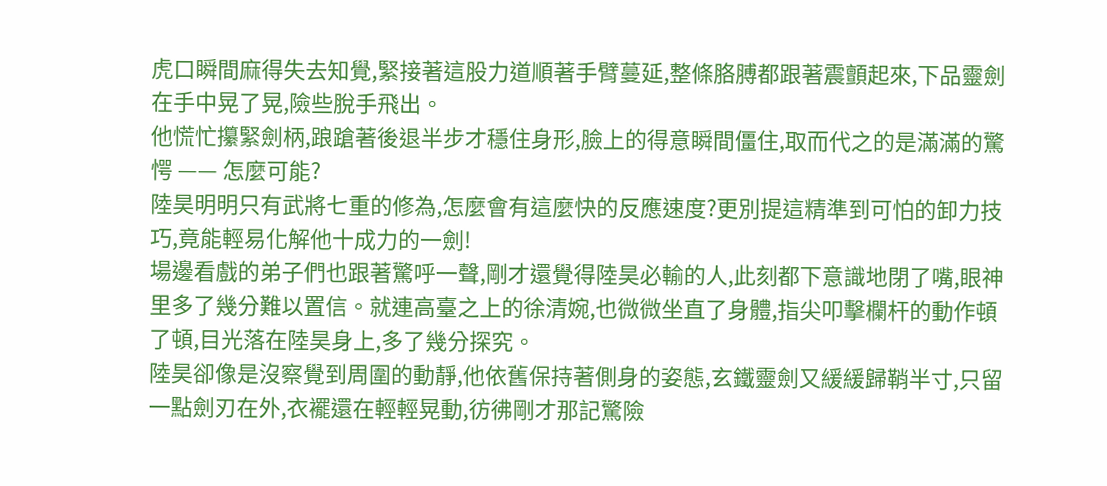虎口瞬間麻得失去知覺,緊接著這股力道順著手臂蔓延,整條胳膊都跟著震顫起來,下品靈劍在手中晃了晃,險些脫手飛出。
他慌忙攥緊劍柄,踉蹌著後退半步才穩住身形,臉上的得意瞬間僵住,取而代之的是滿滿的驚愕 —— 怎麼可能?
陸昊明明只有武將七重的修為,怎麼會有這麼快的反應速度?更別提這精準到可怕的卸力技巧,竟能輕易化解他十成力的一劍!
場邊看戲的弟子們也跟著驚呼一聲,剛才還覺得陸昊必輸的人,此刻都下意識地閉了嘴,眼神里多了幾分難以置信。就連高臺之上的徐清婉,也微微坐直了身體,指尖叩擊欄杆的動作頓了頓,目光落在陸昊身上,多了幾分探究。
陸昊卻像是沒察覺到周圍的動靜,他依舊保持著側身的姿態,玄鐵靈劍又緩緩歸鞘半寸,只留一點劍刃在外,衣襬還在輕輕晃動,彷彿剛才那記驚險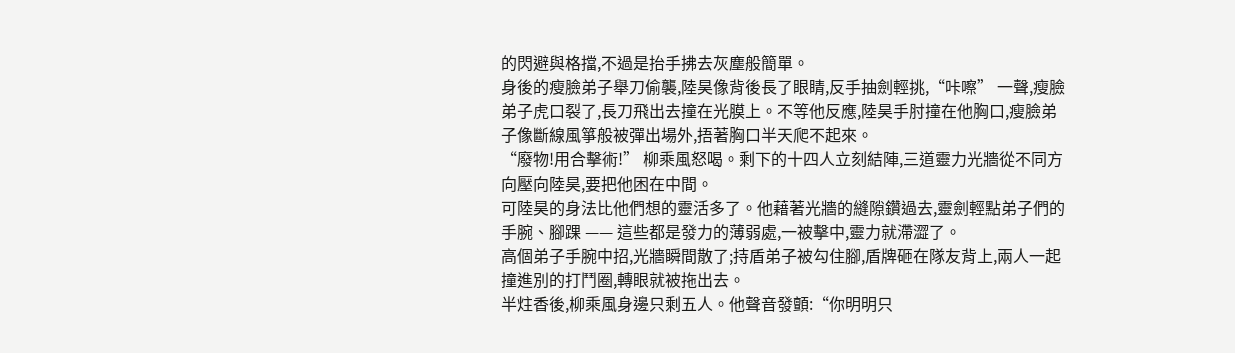的閃避與格擋,不過是抬手拂去灰塵般簡單。
身後的瘦臉弟子舉刀偷襲,陸昊像背後長了眼睛,反手抽劍輕挑,“咔嚓” 一聲,瘦臉弟子虎口裂了,長刀飛出去撞在光膜上。不等他反應,陸昊手肘撞在他胸口,瘦臉弟子像斷線風箏般被彈出場外,捂著胸口半天爬不起來。
“廢物!用合擊術!” 柳乘風怒喝。剩下的十四人立刻結陣,三道靈力光牆從不同方向壓向陸昊,要把他困在中間。
可陸昊的身法比他們想的靈活多了。他藉著光牆的縫隙鑽過去,靈劍輕點弟子們的手腕、腳踝 —— 這些都是發力的薄弱處,一被擊中,靈力就滯澀了。
高個弟子手腕中招,光牆瞬間散了;持盾弟子被勾住腳,盾牌砸在隊友背上,兩人一起撞進別的打鬥圈,轉眼就被拖出去。
半炷香後,柳乘風身邊只剩五人。他聲音發顫:“你明明只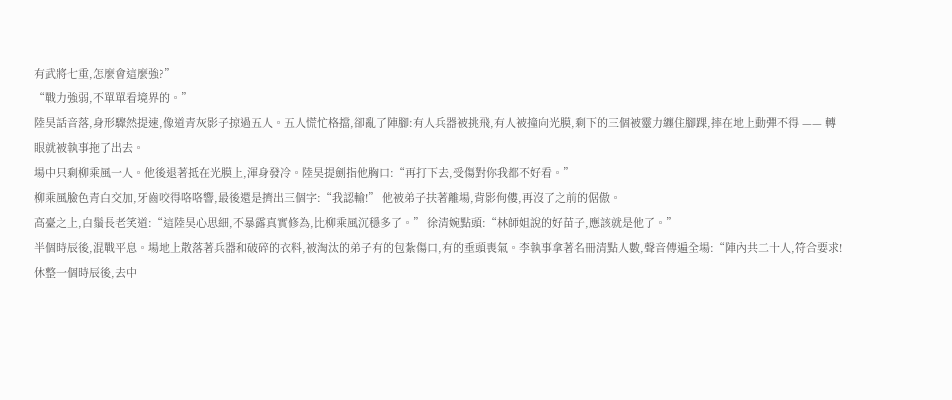有武將七重,怎麼會這麼強?”
“戰力強弱,不單單看境界的。”
陸昊話音落,身形驟然提速,像道青灰影子掠過五人。五人慌忙格擋,卻亂了陣腳:有人兵器被挑飛,有人被撞向光膜,剩下的三個被靈力纏住腳踝,摔在地上動彈不得 —— 轉眼就被執事拖了出去。
場中只剩柳乘風一人。他後退著抵在光膜上,渾身發冷。陸昊提劍指他胸口:“再打下去,受傷對你我都不好看。”
柳乘風臉色青白交加,牙齒咬得咯咯響,最後還是擠出三個字:“我認輸!” 他被弟子扶著離場,背影佝僂,再沒了之前的倨傲。
高臺之上,白鬚長老笑道:“這陸昊心思細,不暴露真實修為,比柳乘風沉穩多了。” 徐清婉點頭:“林師姐說的好苗子,應該就是他了。”
半個時辰後,混戰平息。場地上散落著兵器和破碎的衣料,被淘汰的弟子有的包紮傷口,有的垂頭喪氣。李執事拿著名冊清點人數,聲音傳遍全場:“陣內共二十人,符合要求!休整一個時辰後,去中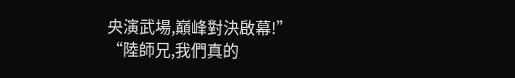央演武場,巔峰對決啟幕!”
“陸師兄,我們真的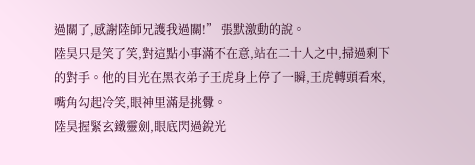過關了,感謝陸師兄護我過關!” 張默激動的說。
陸昊只是笑了笑,對這點小事滿不在意,站在二十人之中,掃過剩下的對手。他的目光在黑衣弟子王虎身上停了一瞬,王虎轉頭看來,嘴角勾起冷笑,眼神里滿是挑釁。
陸昊握緊玄鐵靈劍,眼底閃過銳光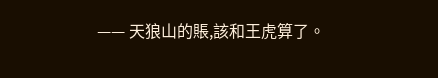—— 天狼山的賬,該和王虎算了。